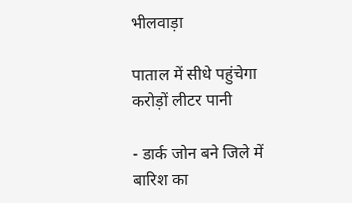भीलवाड़ा

पाताल में सीधे पहुंचेगा करोड़ों लीटर पानी

- डार्क जोन बने जिले में बारिश का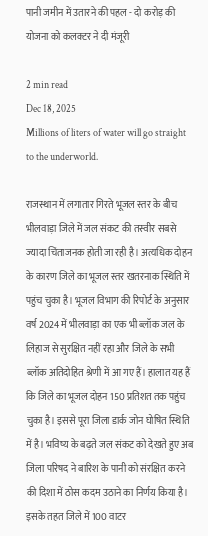पानी जमीन में उतारने की पहल - दो करोड़ की योजना को कलक्टर ने दी मंजूरी

2 min read
Dec 18, 2025
Millions of liters of water will go straight to the underworld.

राजस्थान में लगातार गिरते भूजल स्तर के बीच भीलवाड़ा जिले में जल संकट की तस्वीर सबसे ज्यादा चिंताजनक होती जा रही है। अत्यधिक दोहन के कारण जिले का भूजल स्तर खतरनाक स्थिति में पहुंच चुका है। भूजल विभाग की रिपोर्ट के अनुसार वर्ष 2024 में भीलवाड़ा का एक भी ब्लॉक जल के लिहाज से सुरक्षित नहीं रहा और जिले के सभी ब्लॉक अतिदोहित श्रेणी में आ गए हैं। हालात यह हैं कि जिले का भूजल दोहन 150 प्रतिशत तक पहुंच चुका है। इससे पूरा जिला डार्क जोन घोषित स्थिति में है। भविष्य के बढ़ते जल संकट को देखते हुए अब जिला परिषद ने बारिश के पानी को संरक्षित करने की दिशा में ठोस कदम उठाने का निर्णय किया है। इसके तहत जिले में 100 वाटर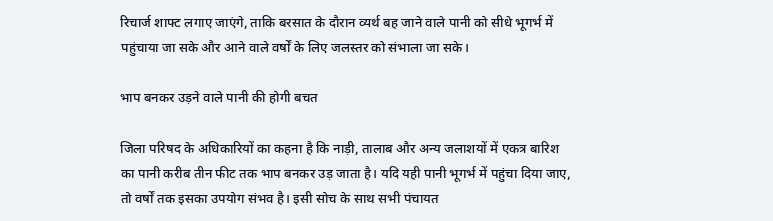रिचार्ज शाफ्ट लगाए जाएंगे, ताकि बरसात के दौरान व्यर्थ बह जाने वाले पानी को सीधे भूगर्भ में पहुंचाया जा सके और आने वाले वर्षों के लिए जलस्तर को संभाला जा सके।

भाप बनकर उड़ने वाले पानी की होगी बचत

जिला परिषद के अधिकारियों का कहना है कि नाड़ी, तालाब और अन्य जलाशयों में एकत्र बारिश का पानी करीब तीन फीट तक भाप बनकर उड़ जाता है। यदि यही पानी भूगर्भ में पहुंचा दिया जाए, तो वर्षों तक इसका उपयोग संभव है। इसी सोच के साथ सभी पंचायत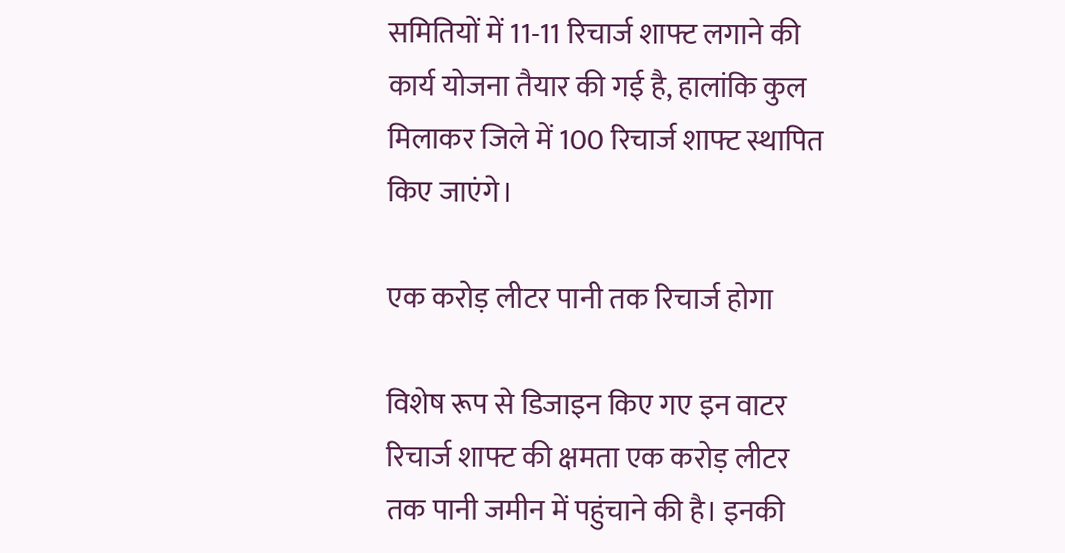समितियों में 11-11 रिचार्ज शाफ्ट लगाने की कार्य योजना तैयार की गई है, हालांकि कुल मिलाकर जिले में 100 रिचार्ज शाफ्ट स्थापित किए जाएंगे।

एक करोड़ लीटर पानी तक रिचार्ज होगा

विशेष रूप से डिजाइन किए गए इन वाटर रिचार्ज शाफ्ट की क्षमता एक करोड़ लीटर तक पानी जमीन में पहुंचाने की है। इनकी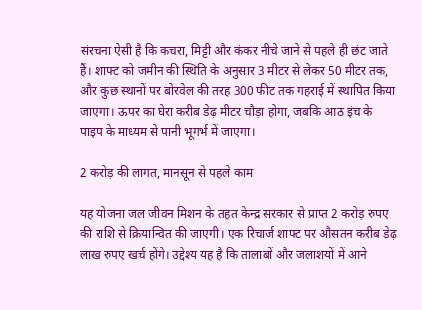संरचना ऐसी है कि कचरा, मिट्टी और कंकर नीचे जाने से पहले ही छंट जाते हैं। शाफ्ट को जमीन की स्थिति के अनुसार 3 मीटर से लेकर 50 मीटर तक, और कुछ स्थानों पर बोरवेल की तरह 300 फीट तक गहराई में स्थापित किया जाएगा। ऊपर का घेरा करीब डेढ़ मीटर चौड़ा होगा, जबकि आठ इंच के पाइप के माध्यम से पानी भूगर्भ में जाएगा।

2 करोड़ की लागत, मानसून से पहले काम

यह योजना जल जीवन मिशन के तहत केन्द्र सरकार से प्राप्त 2 करोड़ रुपए की राशि से क्रियान्वित की जाएगी। एक रिचार्ज शाफ्ट पर औसतन करीब डेढ़ लाख रुपए खर्च होंगे। उद्देश्य यह है कि तालाबों और जलाशयों में आने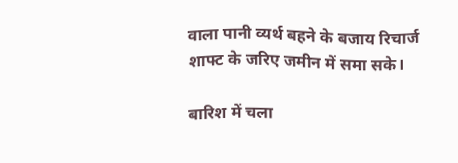वाला पानी व्यर्थ बहने के बजाय रिचार्ज शाफ्ट के जरिए जमीन में समा सके।

बारिश में चला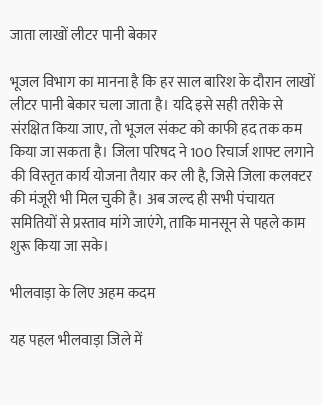जाता लाखों लीटर पानी बेकार

भूजल विभाग का मानना है कि हर साल बारिश के दौरान लाखों लीटर पानी बेकार चला जाता है। यदि इसे सही तरीके से संरक्षित किया जाए, तो भूजल संकट को काफी हद तक कम किया जा सकता है। जिला परिषद ने 100 रिचार्ज शाफ्ट लगाने की विस्तृत कार्य योजना तैयार कर ली है, जिसे जिला कलक्टर की मंजूरी भी मिल चुकी है। अब जल्द ही सभी पंचायत समितियों से प्रस्ताव मांगे जाएंगे, ताकि मानसून से पहले काम शुरू किया जा सके।

भीलवाड़ा के लिए अहम कदम

यह पहल भीलवाड़ा जिले में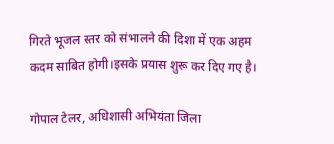गिरते भूजल स्तर को संभालने की दिशा में एक अहम कदम साबित होगी।इसके प्रयास शुरू कर दिए गए है।

गोपाल टेलर, अधिशासी अभियंता जिला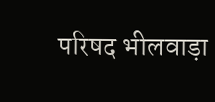परिषद भीलवाड़ा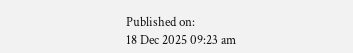Published on:
18 Dec 2025 09:23 am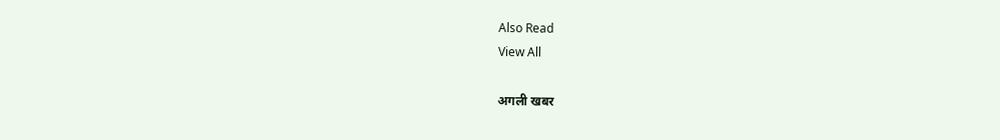Also Read
View All

अगली खबर